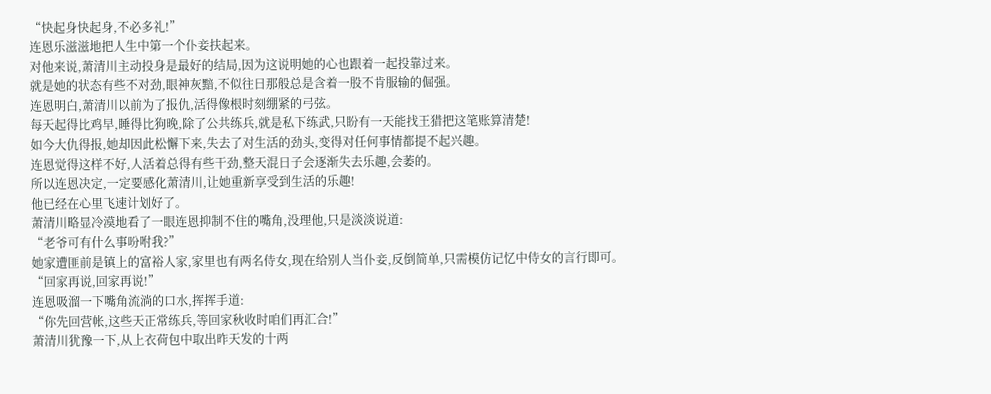“快起身快起身,不必多礼!”
连恩乐滋滋地把人生中第一个仆妾扶起来。
对他来说,萧清川主动投身是最好的结局,因为这说明她的心也跟着一起投靠过来。
就是她的状态有些不对劲,眼神灰黯,不似往日那般总是含着一股不肯服输的倔强。
连恩明白,萧清川以前为了报仇,活得像根时刻绷紧的弓弦。
每天起得比鸡早,睡得比狗晚,除了公共练兵,就是私下练武,只盼有一天能找王猎把这笔账算清楚!
如今大仇得报,她却因此松懈下来,失去了对生活的劲头,变得对任何事情都提不起兴趣。
连恩觉得这样不好,人活着总得有些干劲,整天混日子会逐渐失去乐趣,会萎的。
所以连恩决定,一定要感化萧清川,让她重新享受到生活的乐趣!
他已经在心里飞速计划好了。
萧清川略显冷漠地看了一眼连恩抑制不住的嘴角,没理他,只是淡淡说道:
“老爷可有什么事吩咐我?”
她家遭匪前是镇上的富裕人家,家里也有两名侍女,现在给别人当仆妾,反倒简单,只需模仿记忆中侍女的言行即可。
“回家再说,回家再说!”
连恩吸溜一下嘴角流淌的口水,挥挥手道:
“你先回营帐,这些天正常练兵,等回家秋收时咱们再汇合!”
萧清川犹豫一下,从上衣荷包中取出昨天发的十两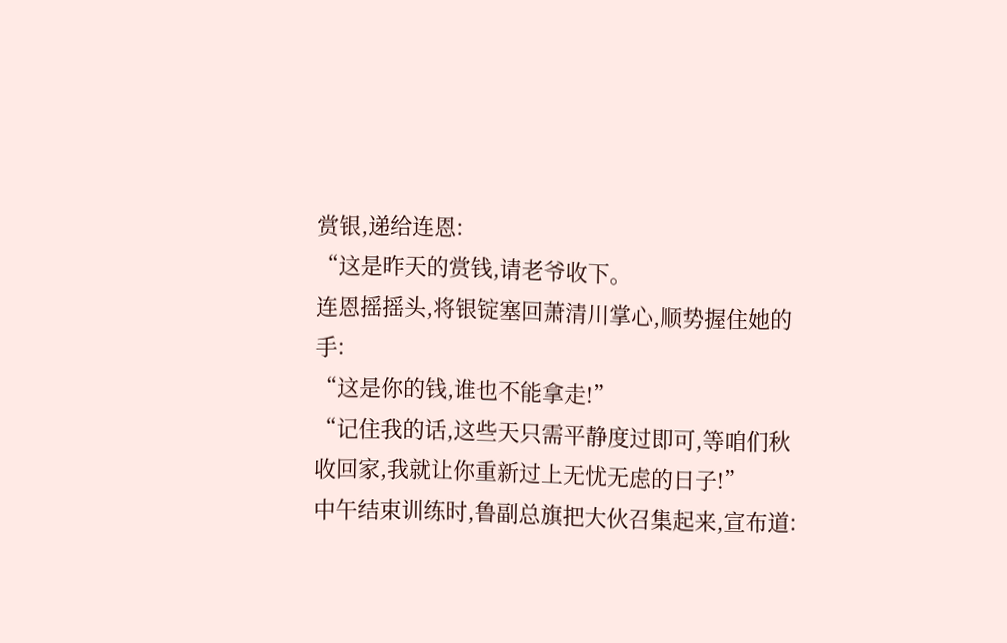赏银,递给连恩:
“这是昨天的赏钱,请老爷收下。
连恩摇摇头,将银锭塞回萧清川掌心,顺势握住她的手:
“这是你的钱,谁也不能拿走!”
“记住我的话,这些天只需平静度过即可,等咱们秋收回家,我就让你重新过上无忧无虑的日子!”
中午结束训练时,鲁副总旗把大伙召集起来,宣布道: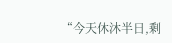“今天休沐半日,剩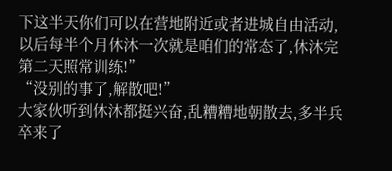下这半天你们可以在营地附近或者进城自由活动,以后每半个月休沐一次就是咱们的常态了,休沐完第二天照常训练!”
“没别的事了,解散吧!”
大家伙听到休沐都挺兴奋,乱糟糟地朝散去,多半兵卒来了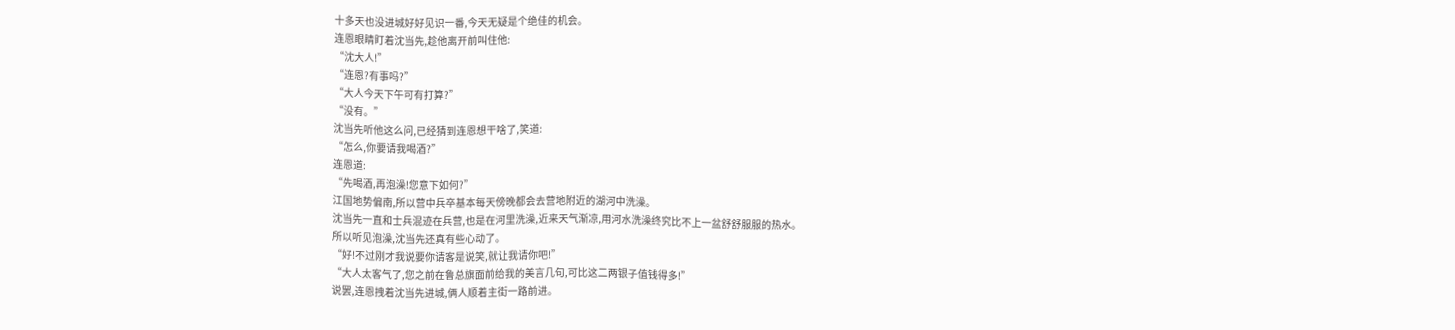十多天也没进城好好见识一番,今天无疑是个绝佳的机会。
连恩眼睛盯着沈当先,趁他离开前叫住他:
“沈大人!”
“连恩?有事吗?”
“大人今天下午可有打算?”
“没有。”
沈当先听他这么问,已经猜到连恩想干啥了,笑道:
“怎么,你要请我喝酒?”
连恩道:
“先喝酒,再泡澡!您意下如何?”
江国地势偏南,所以营中兵卒基本每天傍晚都会去营地附近的湖河中洗澡。
沈当先一直和士兵混迹在兵营,也是在河里洗澡,近来天气渐凉,用河水洗澡终究比不上一盆舒舒服服的热水。
所以听见泡澡,沈当先还真有些心动了。
“好!不过刚才我说要你请客是说笑,就让我请你吧!”
“大人太客气了,您之前在鲁总旗面前给我的美言几句,可比这二两银子值钱得多!”
说罢,连恩拽着沈当先进城,俩人顺着主街一路前进。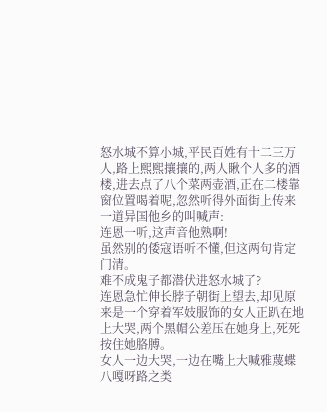怒水城不算小城,平民百姓有十二三万人,路上熙熙攘攘的,两人瞅个人多的酒楼,进去点了八个菜两壶酒,正在二楼靠窗位置喝着呢,忽然听得外面街上传来一道异国他乡的叫喊声:
连恩一听,这声音他熟啊!
虽然别的倭寇语听不懂,但这两句肯定门清。
难不成鬼子都潜伏进怒水城了?
连恩急忙伸长脖子朝街上望去,却见原来是一个穿着军妓服饰的女人正趴在地上大哭,两个黑帽公差压在她身上,死死按住她胳膊。
女人一边大哭,一边在嘴上大喊雅蔑蝶八嘎呀路之类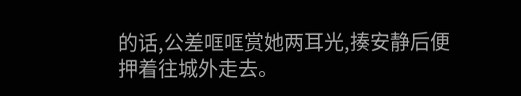的话,公差哐哐赏她两耳光,揍安静后便押着往城外走去。